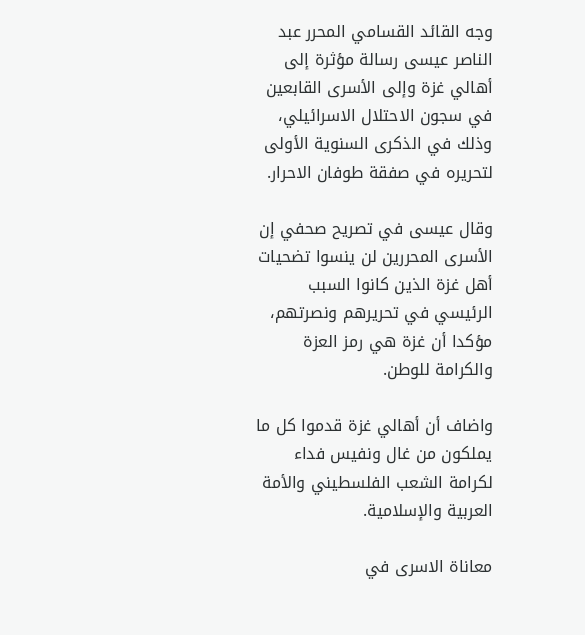وجه القائد القسامي المحرر عبد الناصر عيسى رسالة مؤثرة إلى أهالي غزة وإلى الأسرى القابعين في سجون الاحتلال الاسرائيلي، وذلك في الذكرى السنوية الأولى لتحريره في صفقة طوفان الاحرار.

وقال عيسى في تصريح صحفي إن الأسرى المحررين لن ينسوا تضحيات أهل غزة الذين كانوا السبب الرئيسي في تحريرهم ونصرتهم، مؤكدا أن غزة هي رمز العزة والكرامة للوطن.

واضاف أن أهالي غزة قدموا كل ما يملكون من غال ونفيس فداء لكرامة الشعب الفلسطيني والأمة العربية والإسلامية.

معاناة الاسرى في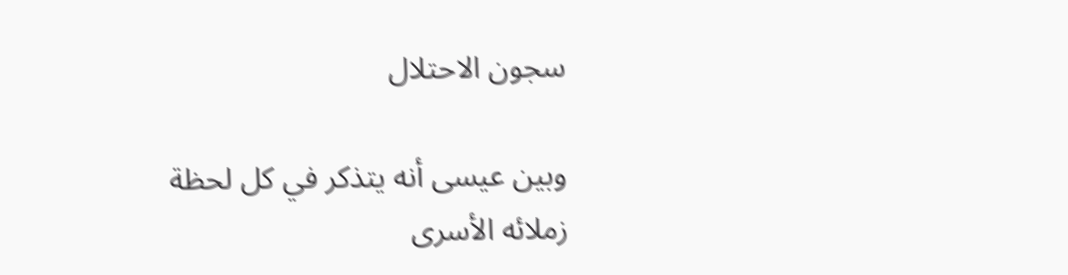سجون الاحتلال

وبين عيسى أنه يتذكر في كل لحظة زملائه الأسرى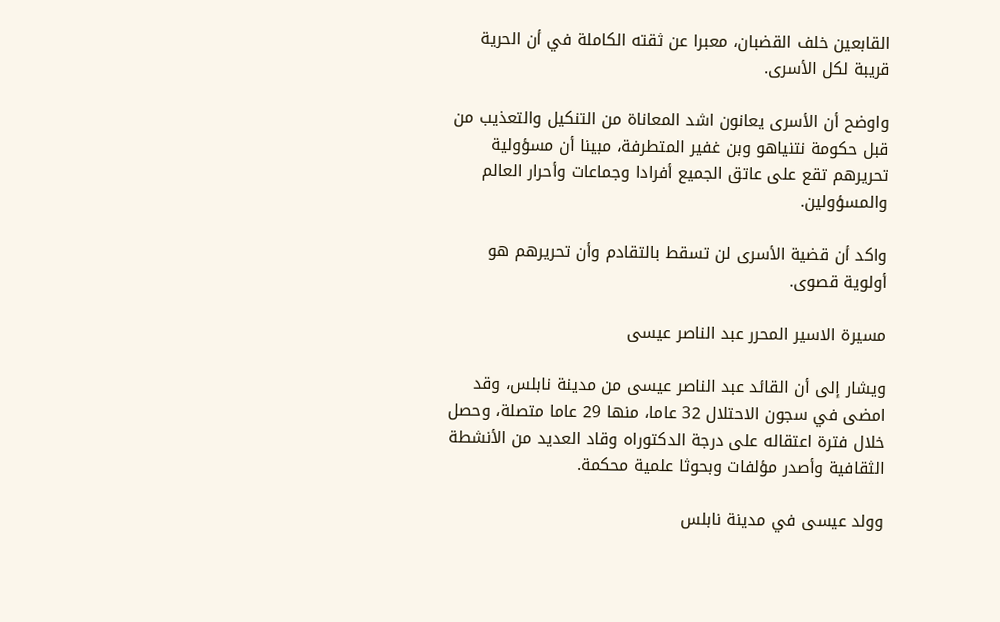القابعين خلف القضبان، معبرا عن ثقته الكاملة في أن الحرية قريبة لكل الأسرى.

واوضح أن الأسرى يعانون اشد المعاناة من التنكيل والتعذيب من قبل حكومة نتنياهو وبن غفير المتطرفة، مبينا أن مسؤولية تحريرهم تقع على عاتق الجميع أفرادا وجماعات وأحرار العالم والمسؤولين.

واكد أن قضية الأسرى لن تسقط بالتقادم وأن تحريرهم هو أولوية قصوى.

مسيرة الاسير المحرر عبد الناصر عيسى

ويشار إلى أن القائد عبد الناصر عيسى من مدينة نابلس، وقد امضى في سجون الاحتلال 32 عاما، منها 29 عاما متصلة، وحصل خلال فترة اعتقاله على درجة الدكتوراه وقاد العديد من الأنشطة الثقافية وأصدر مؤلفات وبحوثا علمية محكمة.

وولد عيسى في مدينة نابلس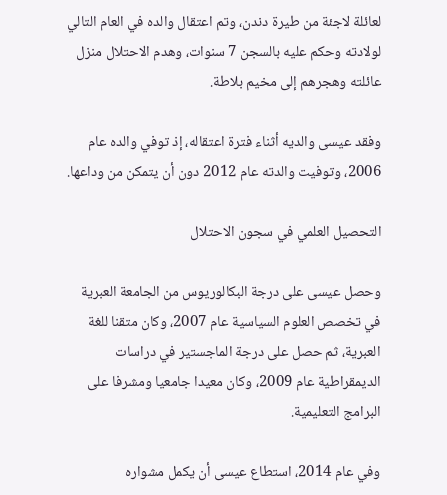لعائلة لاجئة من طيرة دندن، وتم اعتقال والده في العام التالي لولادته وحكم عليه بالسجن 7 سنوات، وهدم الاحتلال منزل عائلته وهجرهم إلى مخيم بلاطة.

وفقد عيسى والديه أثناء فترة اعتقاله، إذ توفي والده عام 2006، وتوفيت والدته عام 2012 دون أن يتمكن من وداعها.

التحصيل العلمي في سجون الاحتلال

وحصل عيسى على درجة البكالوريوس من الجامعة العبرية في تخصص العلوم السياسية عام 2007، وكان متقنا للغة العبرية، ثم حصل على درجة الماجستير في دراسات الديمقراطية عام 2009، وكان معيدا جامعيا ومشرفا على البرامج التعليمية.

وفي عام 2014، استطاع عيسى أن يكمل مشواره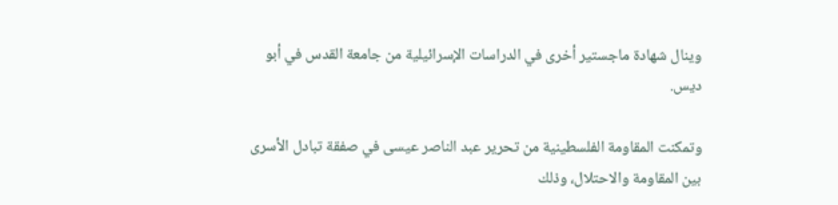وينال شهادة ماجستير أخرى في الدراسات الإسرائيلية من جامعة القدس في أبو ديس.

وتمكنت المقاومة الفلسطينية من تحرير عبد الناصر عيسى في صفقة تبادل الأسرى بين المقاومة والاحتلال، وذلك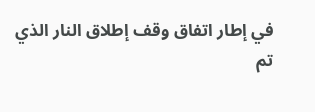في إطار اتفاق وقف إطلاق النار الذي تم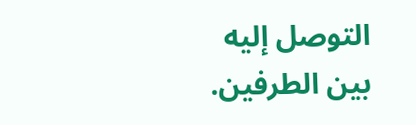التوصل إليه بين الطرفين.